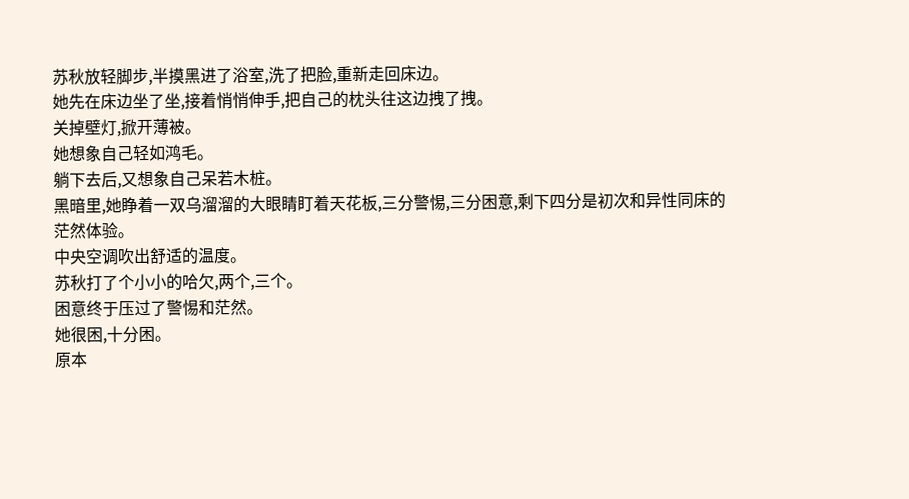苏秋放轻脚步,半摸黑进了浴室,洗了把脸,重新走回床边。
她先在床边坐了坐,接着悄悄伸手,把自己的枕头往这边拽了拽。
关掉壁灯,掀开薄被。
她想象自己轻如鸿毛。
躺下去后,又想象自己呆若木桩。
黑暗里,她睁着一双乌溜溜的大眼睛盯着天花板,三分警惕,三分困意,剩下四分是初次和异性同床的茫然体验。
中央空调吹出舒适的温度。
苏秋打了个小小的哈欠,两个,三个。
困意终于压过了警惕和茫然。
她很困,十分困。
原本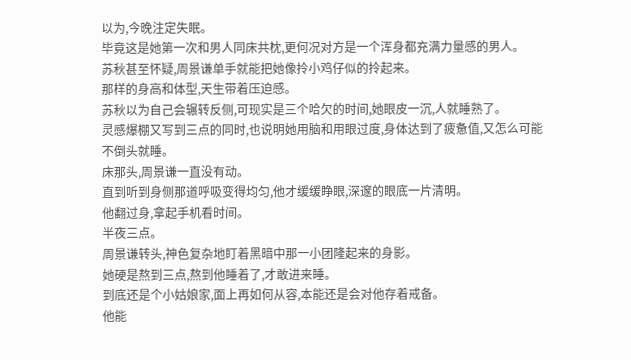以为,今晚注定失眠。
毕竟这是她第一次和男人同床共枕,更何况对方是一个浑身都充满力量感的男人。
苏秋甚至怀疑,周景谦单手就能把她像拎小鸡仔似的拎起来。
那样的身高和体型,天生带着压迫感。
苏秋以为自己会辗转反侧,可现实是三个哈欠的时间,她眼皮一沉,人就睡熟了。
灵感爆棚又写到三点的同时,也说明她用脑和用眼过度,身体达到了疲惫值,又怎么可能不倒头就睡。
床那头,周景谦一直没有动。
直到听到身侧那道呼吸变得均匀,他才缓缓睁眼,深邃的眼底一片清明。
他翻过身,拿起手机看时间。
半夜三点。
周景谦转头,神色复杂地盯着黑暗中那一小团隆起来的身影。
她硬是熬到三点,熬到他睡着了,才敢进来睡。
到底还是个小姑娘家,面上再如何从容,本能还是会对他存着戒备。
他能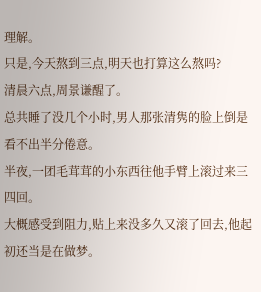理解。
只是,今天熬到三点,明天也打算这么熬吗?
清晨六点,周景谦醒了。
总共睡了没几个小时,男人那张清隽的脸上倒是看不出半分倦意。
半夜,一团毛茸茸的小东西往他手臂上滚过来三四回。
大概感受到阻力,贴上来没多久又滚了回去,他起初还当是在做梦。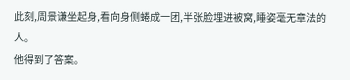此刻,周景谦坐起身,看向身侧蜷成一团,半张脸埋进被窝,睡姿毫无章法的人。
他得到了答案。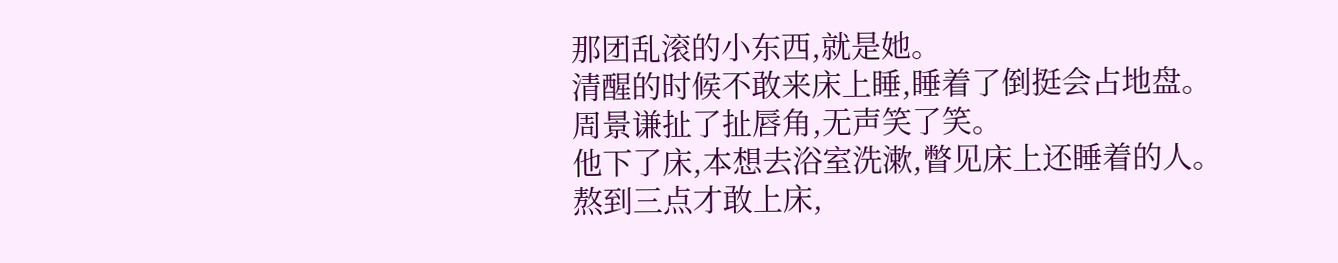那团乱滚的小东西,就是她。
清醒的时候不敢来床上睡,睡着了倒挺会占地盘。
周景谦扯了扯唇角,无声笑了笑。
他下了床,本想去浴室洗漱,瞥见床上还睡着的人。
熬到三点才敢上床,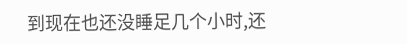到现在也还没睡足几个小时,还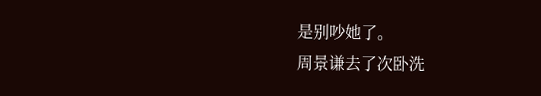是别吵她了。
周景谦去了次卧洗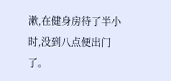漱,在健身房待了半小时,没到八点便出门了。